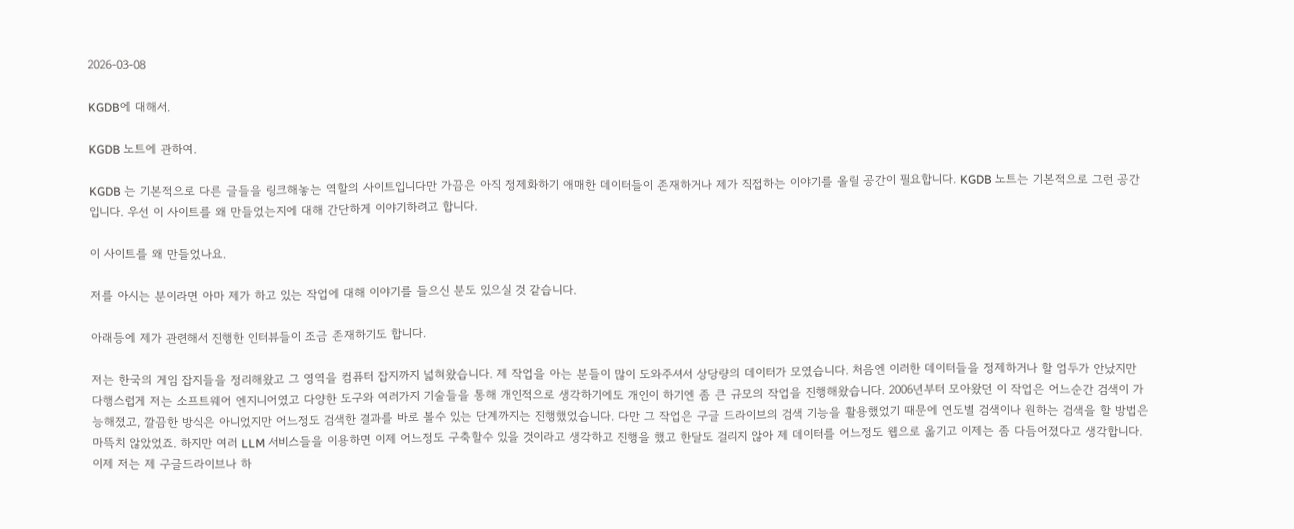2026-03-08

KGDB에 대해서.

KGDB 노트에 관하여.

KGDB 는 기본적으로 다른 글들을 링크해놓는 역할의 사이트입니다만 가끔은 아직 정제화하기 애매한 데이터들이 존재하거나 제가 직접하는 이야기를 올릴 공간이 필요합니다. KGDB 노트는 기본적으로 그런 공간입니다. 우선 이 사이트를 왜 만들었는지에 대해 간단하게 이야기하려고 합니다.

이 사이트를 왜 만들었나요.

저를 아시는 분이라면 아마 제가 하고 있는 작업에 대해 이야기를 들으신 분도 있으실 것 같습니다.

아래등에 제가 관련해서 진행한 인터뷰들이 조금 존재하기도 합니다.

저는 한국의 게임 잡지들을 정리해왔고 그 영역을 컴퓨터 잡지까지 넓혀왔습니다. 제 작업을 아는 분들이 많이 도와주셔서 상당량의 데이터가 모였습니다. 처음엔 이러한 데이터들을 정제하거나 할 엄두가 안났지만 다행스럽게 저는 소프트웨어 엔지니어였고 다양한 도구와 여러가지 기술들을 통해 개인적으로 생각하기에도 개인이 하기엔 좀 큰 규모의 작업을 진행해왔습니다. 2006년부터 모아왔던 이 작업은 어느순간 검색이 가능해졌고, 깔끔한 방식은 아니었지만 어느정도 검색한 결과를 바로 볼수 있는 단계까지는 진행했었습니다. 다만 그 작업은 구글 드라이브의 검색 기능을 활용했었기 때문에 연도별 검색이나 원하는 검색을 할 방법은 마뜩치 않았었죠. 하지만 여러 LLM 서비스들을 이용하면 이제 어느정도 구축할수 있을 것이라고 생각하고 진행을 했고 한달도 걸리지 않아 제 데이터를 어느정도 웹으로 옮기고 이제는 좀 다듬어졌다고 생각합니다. 이제 저는 제 구글드라이브나 하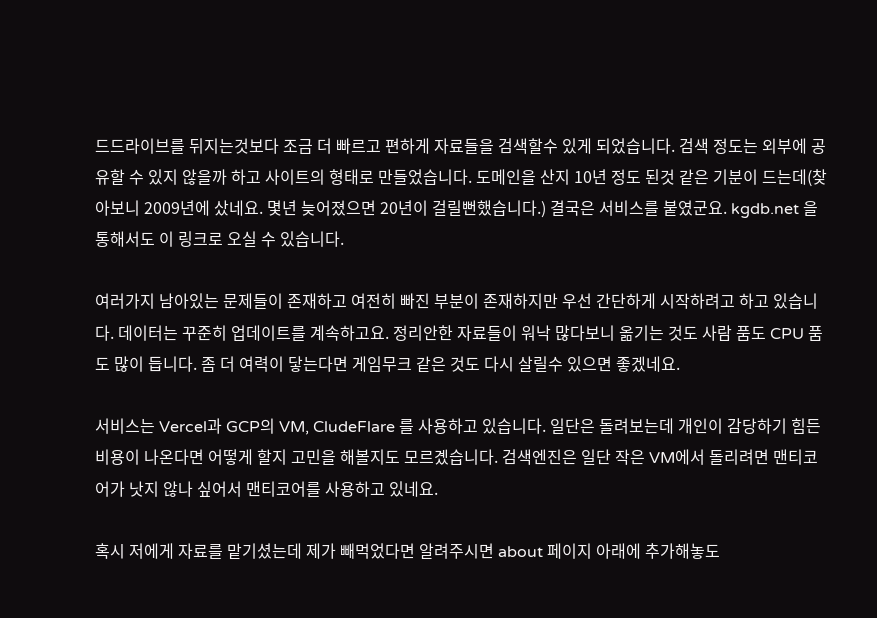드드라이브를 뒤지는것보다 조금 더 빠르고 편하게 자료들을 검색할수 있게 되었습니다. 검색 정도는 외부에 공유할 수 있지 않을까 하고 사이트의 형태로 만들었습니다. 도메인을 산지 10년 정도 된것 같은 기분이 드는데(찾아보니 2009년에 샀네요. 몇년 늦어졌으면 20년이 걸릴뻔했습니다.) 결국은 서비스를 붙였군요. kgdb.net 을 통해서도 이 링크로 오실 수 있습니다.

여러가지 남아있는 문제들이 존재하고 여전히 빠진 부분이 존재하지만 우선 간단하게 시작하려고 하고 있습니다. 데이터는 꾸준히 업데이트를 계속하고요. 정리안한 자료들이 워낙 많다보니 옮기는 것도 사람 품도 CPU 품도 많이 듭니다. 좀 더 여력이 닿는다면 게임무크 같은 것도 다시 살릴수 있으면 좋겠네요.

서비스는 Vercel과 GCP의 VM, CludeFlare 를 사용하고 있습니다. 일단은 돌려보는데 개인이 감당하기 힘든 비용이 나온다면 어떻게 할지 고민을 해볼지도 모르곘습니다. 검색엔진은 일단 작은 VM에서 돌리려면 맨티코어가 낫지 않나 싶어서 맨티코어를 사용하고 있네요.

혹시 저에게 자료를 맡기셨는데 제가 빼먹었다면 알려주시면 about 페이지 아래에 추가해놓도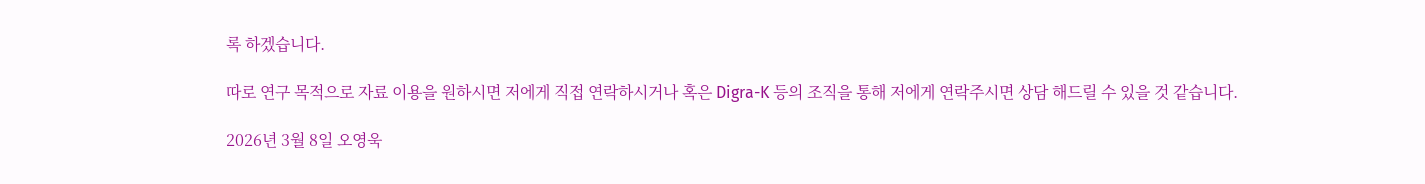록 하겠습니다.

따로 연구 목적으로 자료 이용을 원하시면 저에게 직접 연락하시거나 혹은 Digra-K 등의 조직을 통해 저에게 연락주시면 상담 해드릴 수 있을 것 같습니다.

2026년 3월 8일 오영욱